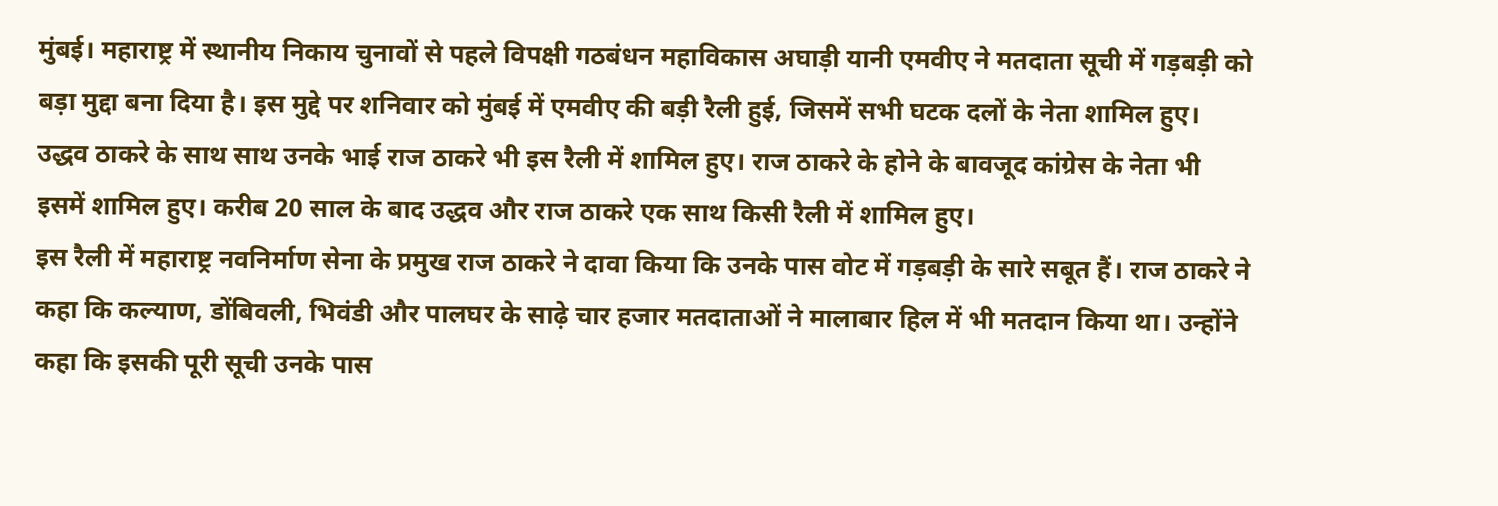मुंबई। महाराष्ट्र में स्थानीय निकाय चुनावों से पहले विपक्षी गठबंधन महाविकास अघाड़ी यानी एमवीए ने मतदाता सूची में गड़बड़ी को बड़ा मुद्दा बना दिया है। इस मुद्दे पर शनिवार को मुंबई में एमवीए की बड़ी रैली हुई, जिसमें सभी घटक दलों के नेता शामिल हुए। उद्धव ठाकरे के साथ साथ उनके भाई राज ठाकरे भी इस रैली में शामिल हुए। राज ठाकरे के होने के बावजूद कांग्रेस के नेता भी इसमें शामिल हुए। करीब 20 साल के बाद उद्धव और राज ठाकरे एक साथ किसी रैली में शामिल हुए।
इस रैली में महाराष्ट्र नवनिर्माण सेना के प्रमुख राज ठाकरे ने दावा किया कि उनके पास वोट में गड़बड़ी के सारे सबूत हैं। राज ठाकरे ने कहा कि कल्याण, डोंबिवली, भिवंडी और पालघर के साढ़े चार हजार मतदाताओं ने मालाबार हिल में भी मतदान किया था। उन्होंने कहा कि इसकी पूरी सूची उनके पास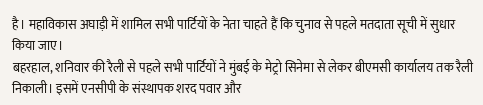है। महाविकास अघाड़ी में शामिल सभी पार्टियों के नेता चाहते हैं कि चुनाव से पहले मतदाता सूची में सुधार किया जाए।
बहरहाल, शनिवार की रैली से पहले सभी पार्टियों ने मुंबई के मेट्रो सिनेमा से लेकर बीएमसी कार्यालय तक रैली निकाली। इसमें एनसीपी के संस्थापक शरद पवार और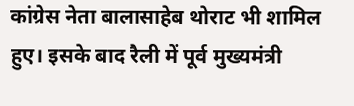कांग्रेस नेता बालासाहेब थोराट भी शामिल हुए। इसके बाद रैली में पूर्व मुख्यमंत्री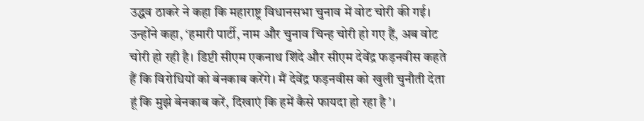उद्धव ठाकरे ने कहा कि महाराष्ट्र विधानसभा चुनाव में वोट चोरी की गई। उन्होंने कहा, ‘हमारी पार्टी, नाम और चुनाव चिन्ह चोरी हो गए हैं, अब वोट चोरी हो रही है। डिप्टी सीएम एकनाथ शिंदे और सीएम देवेंद्र फड़नवीस कहते हैं कि विरोधियों को बेनकाब करेंगे। मैं देवेंद्र फड़नवीस को खुली चुनौती देता हूं कि मुझे बेनकाब करें, दिखाएं कि हमें कैसे फायदा हो रहा है’।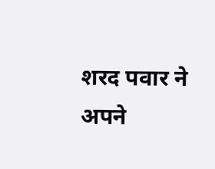शरद पवार ने अपने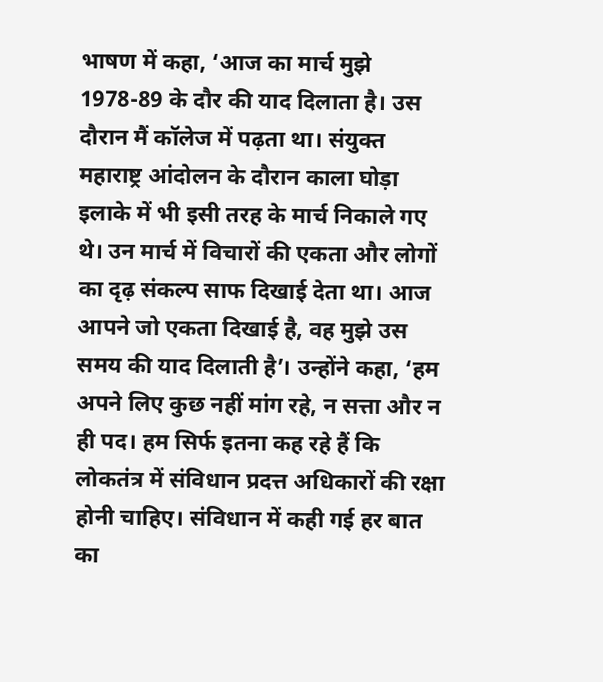भाषण में कहा, ‘आज का मार्च मुझे 1978-89 के दौर की याद दिलाता है। उस दौरान मैं कॉलेज में पढ़ता था। संयुक्त महाराष्ट्र आंदोलन के दौरान काला घोड़ा इलाके में भी इसी तरह के मार्च निकाले गए थे। उन मार्च में विचारों की एकता और लोगों का दृढ़ संकल्प साफ दिखाई देता था। आज आपने जो एकता दिखाई है, वह मुझे उस समय की याद दिलाती है’। उन्होंने कहा, ‘हम अपने लिए कुछ नहीं मांग रहे, न सत्ता और न ही पद। हम सिर्फ इतना कह रहे हैं कि लोकतंत्र में संविधान प्रदत्त अधिकारों की रक्षा होनी चाहिए। संविधान में कही गई हर बात का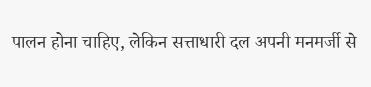पालन होना चाहिए, लेकिन सत्ताधारी दल अपनी मनमर्जी से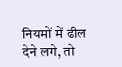नियमों में ढील देने लगे, तो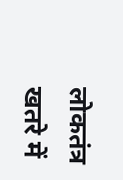लोकतंत्र खतरे में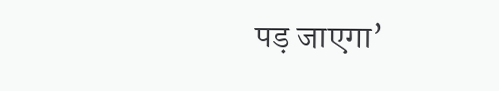पड़ जाएगा’